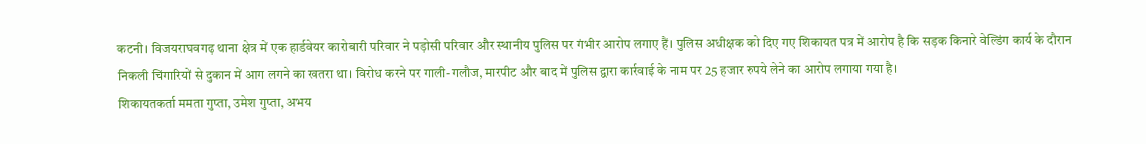कटनी। विजयराघवगढ़ थाना क्षेत्र में एक हार्डवेयर कारोबारी परिवार ने पड़ोसी परिवार और स्थानीय पुलिस पर गंभीर आरोप लगाए हैं। पुलिस अधीक्षक को दिए गए शिकायत पत्र में आरोप है कि सड़क किनारे वेल्डिंग कार्य के दौरान निकली चिंगारियों से दुकान में आग लगने का खतरा था। विरोध करने पर गाली-गलौज, मारपीट और बाद में पुलिस द्वारा कार्रवाई के नाम पर 25 हजार रुपये लेने का आरोप लगाया गया है।
शिकायतकर्ता ममता गुप्ता, उमेश गुप्ता, अभय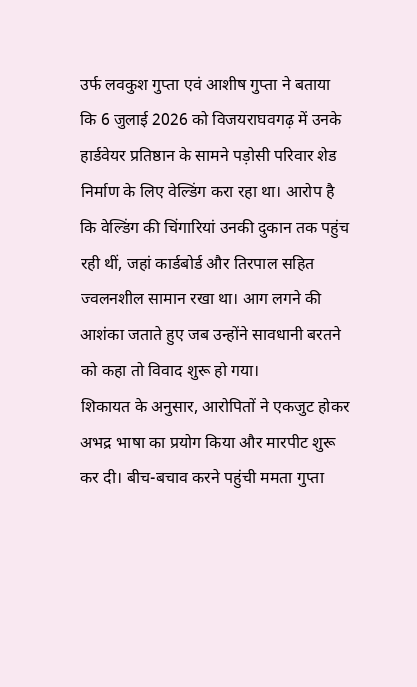उर्फ लवकुश गुप्ता एवं आशीष गुप्ता ने बताया कि 6 जुलाई 2026 को विजयराघवगढ़ में उनके हार्डवेयर प्रतिष्ठान के सामने पड़ोसी परिवार शेड निर्माण के लिए वेल्डिंग करा रहा था। आरोप है कि वेल्डिंग की चिंगारियां उनकी दुकान तक पहुंच रही थीं, जहां कार्डबोर्ड और तिरपाल सहित ज्वलनशील सामान रखा था। आग लगने की आशंका जताते हुए जब उन्होंने सावधानी बरतने को कहा तो विवाद शुरू हो गया।
शिकायत के अनुसार, आरोपितों ने एकजुट होकर अभद्र भाषा का प्रयोग किया और मारपीट शुरू कर दी। बीच-बचाव करने पहुंची ममता गुप्ता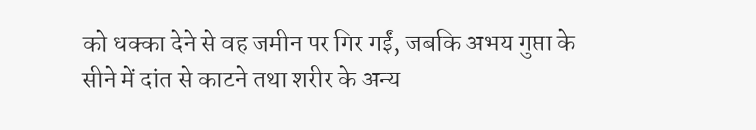को धक्का देने से वह जमीन पर गिर गईं, जबकि अभय गुप्ता के सीने में दांत से काटने तथा शरीर के अन्य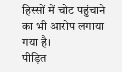हिस्सों में चोट पहुंचाने का भी आरोप लगाया गया है।
पीड़ित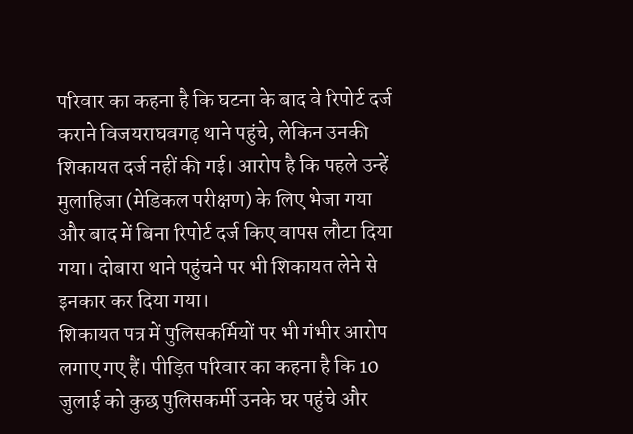परिवार का कहना है कि घटना के बाद वे रिपोर्ट दर्ज कराने विजयराघवगढ़ थाने पहुंचे, लेकिन उनकी शिकायत दर्ज नहीं की गई। आरोप है कि पहले उन्हें मुलाहिजा (मेडिकल परीक्षण) के लिए भेजा गया और बाद में बिना रिपोर्ट दर्ज किए वापस लौटा दिया गया। दोबारा थाने पहुंचने पर भी शिकायत लेने से इनकार कर दिया गया।
शिकायत पत्र में पुलिसकर्मियों पर भी गंभीर आरोप लगाए गए हैं। पीड़ित परिवार का कहना है कि 10 जुलाई को कुछ पुलिसकर्मी उनके घर पहुंचे और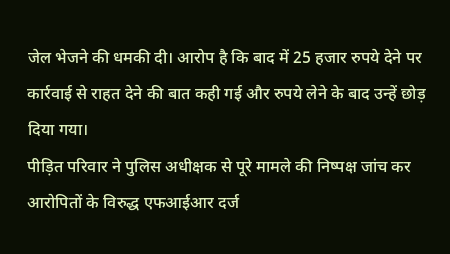जेल भेजने की धमकी दी। आरोप है कि बाद में 25 हजार रुपये देने पर कार्रवाई से राहत देने की बात कही गई और रुपये लेने के बाद उन्हें छोड़ दिया गया।
पीड़ित परिवार ने पुलिस अधीक्षक से पूरे मामले की निष्पक्ष जांच कर आरोपितों के विरुद्ध एफआईआर दर्ज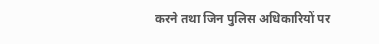करने तथा जिन पुलिस अधिकारियों पर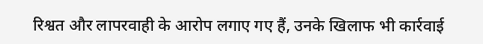रिश्वत और लापरवाही के आरोप लगाए गए हैं, उनके खिलाफ भी कार्रवाई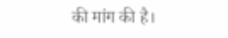की मांग की है।